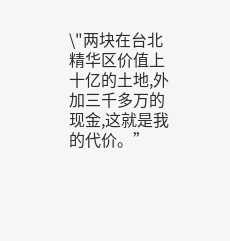\"两块在台北精华区价值上十亿的土地,外加三千多万的现金,这就是我的代价。”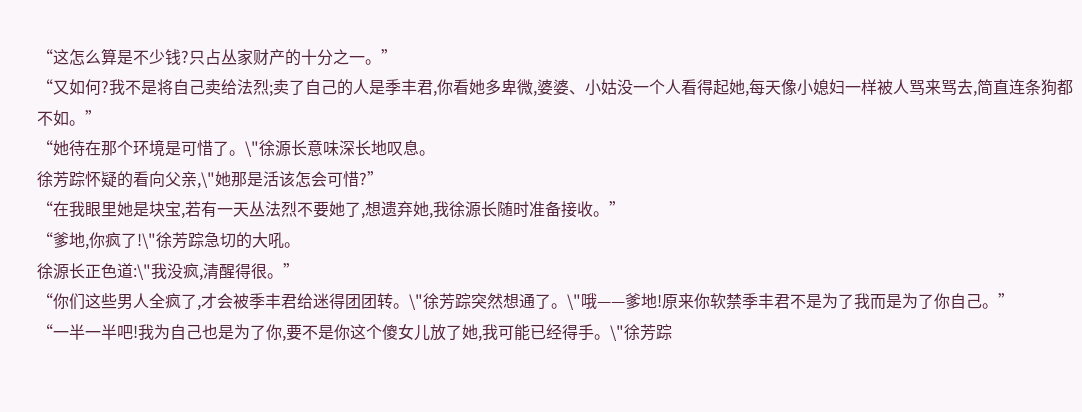“这怎么算是不少钱?只占丛家财产的十分之一。”
“又如何?我不是将自己卖给法烈;卖了自己的人是季丰君,你看她多卑微,婆婆、小姑没一个人看得起她,每天像小媳妇一样被人骂来骂去,简直连条狗都不如。”
“她待在那个环境是可惜了。\"徐源长意味深长地叹息。
徐芳踪怀疑的看向父亲,\"她那是活该怎会可惜?”
“在我眼里她是块宝,若有一天丛法烈不要她了,想遗弃她,我徐源长随时准备接收。”
“爹地,你疯了!\"徐芳踪急切的大吼。
徐源长正色道:\"我没疯,清醒得很。”
“你们这些男人全疯了,才会被季丰君给迷得团团转。\"徐芳踪突然想通了。\"哦——爹地!原来你软禁季丰君不是为了我而是为了你自己。”
“一半一半吧!我为自己也是为了你,要不是你这个傻女儿放了她,我可能已经得手。\"徐芳踪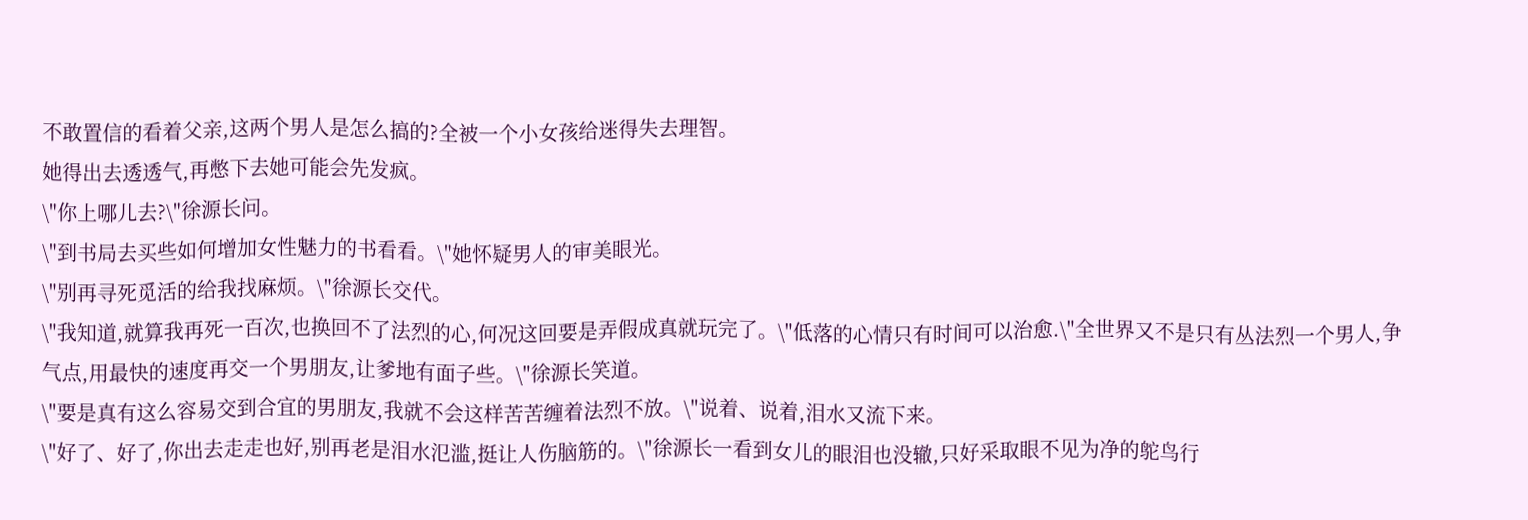不敢置信的看着父亲,这两个男人是怎么搞的?全被一个小女孩给迷得失去理智。
她得出去透透气,再憋下去她可能会先发疯。
\"你上哪儿去?\"徐源长问。
\"到书局去买些如何增加女性魅力的书看看。\"她怀疑男人的审美眼光。
\"别再寻死觅活的给我找麻烦。\"徐源长交代。
\"我知道,就算我再死一百次,也换回不了法烈的心,何况这回要是弄假成真就玩完了。\"低落的心情只有时间可以治愈.\"全世界又不是只有丛法烈一个男人,争气点,用最快的速度再交一个男朋友,让爹地有面子些。\"徐源长笑道。
\"要是真有这么容易交到合宜的男朋友,我就不会这样苦苦缠着法烈不放。\"说着、说着,泪水又流下来。
\"好了、好了,你出去走走也好,别再老是泪水氾滥,挺让人伤脑筋的。\"徐源长一看到女儿的眼泪也没辙,只好采取眼不见为净的鸵鸟行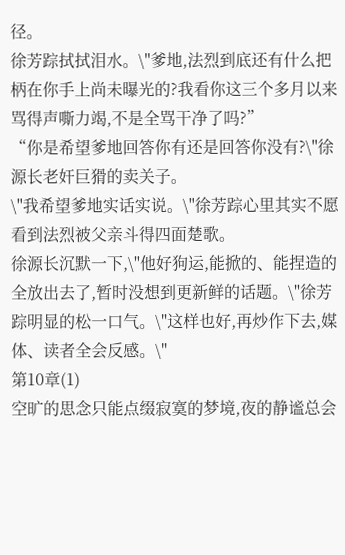径。
徐芳踪拭拭泪水。\"爹地,法烈到底还有什么把柄在你手上尚未曝光的?我看你这三个多月以来骂得声嘶力竭,不是全骂干净了吗?”
“你是希望爹地回答你有还是回答你没有?\"徐源长老奸巨猾的卖关子。
\"我希望爹地实话实说。\"徐芳踪心里其实不愿看到法烈被父亲斗得四面楚歌。
徐源长沉默一下,\"他好狗运,能掀的、能捏造的全放出去了,暂时没想到更新鲜的话题。\"徐芳踪明显的松一口气。\"这样也好,再炒作下去,媒体、读者全会反感。\"
第10章(1)
空旷的思念只能点缀寂寞的梦境,夜的静谧总会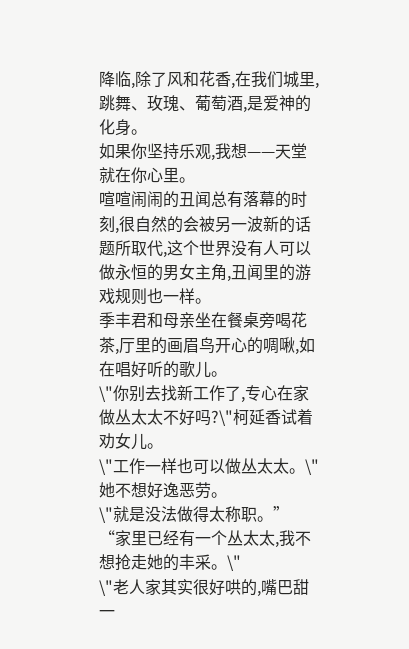降临,除了风和花香,在我们城里,跳舞、玫瑰、葡萄酒,是爱神的化身。
如果你坚持乐观,我想——天堂就在你心里。
喧喧闹闹的丑闻总有落幕的时刻,很自然的会被另一波新的话题所取代,这个世界没有人可以做永恒的男女主角,丑闻里的游戏规则也一样。
季丰君和母亲坐在餐桌旁喝花茶,厅里的画眉鸟开心的啁啾,如在唱好听的歌儿。
\"你别去找新工作了,专心在家做丛太太不好吗?\"柯延香试着劝女儿。
\"工作一样也可以做丛太太。\"她不想好逸恶劳。
\"就是没法做得太称职。”
“家里已经有一个丛太太,我不想抢走她的丰采。\"
\"老人家其实很好哄的,嘴巴甜一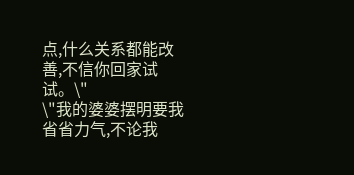点,什么关系都能改善,不信你回家试试。\"
\"我的婆婆摆明要我省省力气,不论我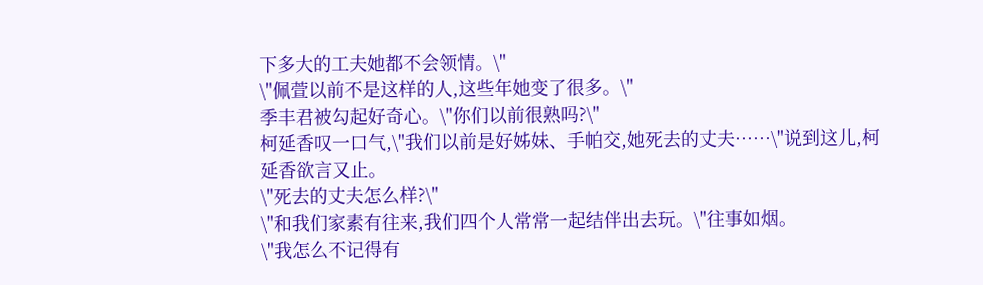下多大的工夫她都不会领情。\"
\"佩萱以前不是这样的人,这些年她变了很多。\"
季丰君被勾起好奇心。\"你们以前很熟吗?\"
柯延香叹一口气,\"我们以前是好姊妹、手帕交,她死去的丈夫……\"说到这儿,柯延香欲言又止。
\"死去的丈夫怎么样?\"
\"和我们家素有往来,我们四个人常常一起结伴出去玩。\"往事如烟。
\"我怎么不记得有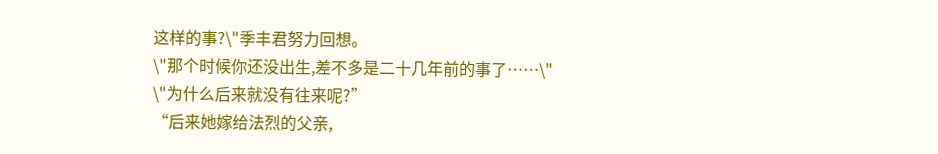这样的事?\"季丰君努力回想。
\"那个时候你还没出生,差不多是二十几年前的事了……\"
\"为什么后来就没有往来呢?”
“后来她嫁给法烈的父亲,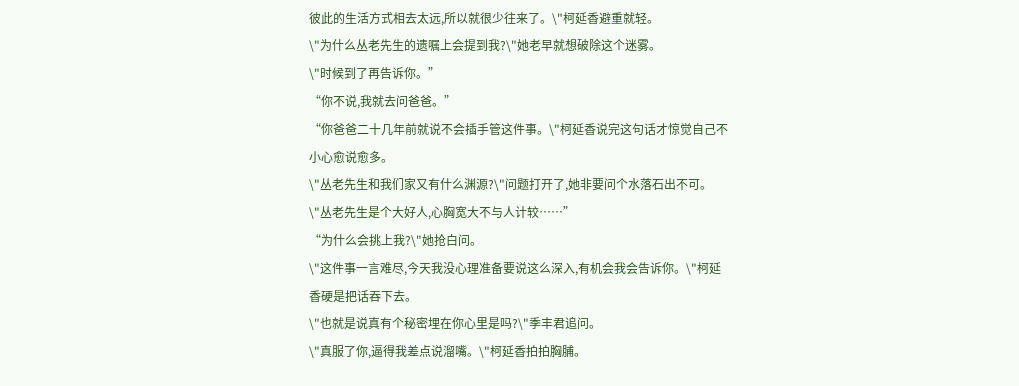彼此的生活方式相去太远,所以就很少往来了。\"柯延香避重就轻。
\"为什么丛老先生的遗嘱上会提到我?\"她老早就想破除这个迷雾。
\"时候到了再告诉你。”
“你不说,我就去问爸爸。”
“你爸爸二十几年前就说不会插手管这件事。\"柯延香说完这句话才惊觉自己不小心愈说愈多。
\"丛老先生和我们家又有什么渊源?\"问题打开了,她非要问个水落石出不可。
\"丛老先生是个大好人,心胸宽大不与人计较……”
“为什么会挑上我?\"她抢白问。
\"这件事一言难尽,今天我没心理准备要说这么深入,有机会我会告诉你。\"柯延香硬是把话吞下去。
\"也就是说真有个秘密埋在你心里是吗?\"季丰君追问。
\"真服了你,逼得我差点说溜嘴。\"柯延香拍拍胸脯。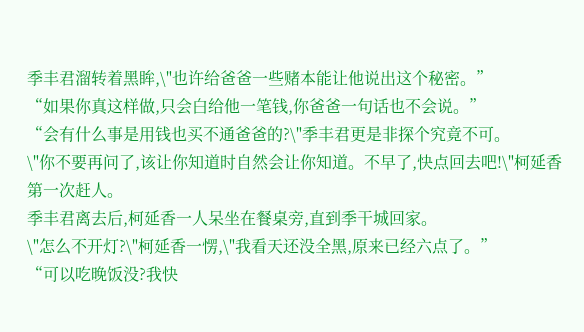季丰君溜转着黑眸,\"也许给爸爸一些赌本能让他说出这个秘密。”
“如果你真这样做,只会白给他一笔钱,你爸爸一句话也不会说。”
“会有什么事是用钱也买不通爸爸的?\"季丰君更是非探个究竟不可。
\"你不要再问了,该让你知道时自然会让你知道。不早了,快点回去吧!\"柯延香第一次赶人。
季丰君离去后,柯延香一人呆坐在餐桌旁,直到季干城回家。
\"怎么不开灯?\"柯延香一愣,\"我看天还没全黑,原来已经六点了。”
“可以吃晚饭没?我快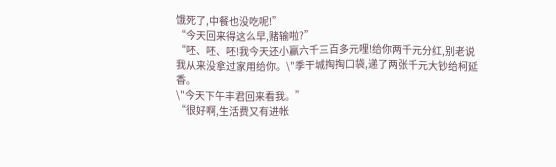饿死了,中餐也没吃呢!”
“今天回来得这么早,赌输啦?”
“呸、呸、呸!我今天还小赢六千三百多元哩!给你两千元分红,别老说我从来没拿过家用给你。\"季干城掏掏口袋,递了两张千元大钞给柯延香。
\"今天下午丰君回来看我。”
“很好啊,生活费又有进帐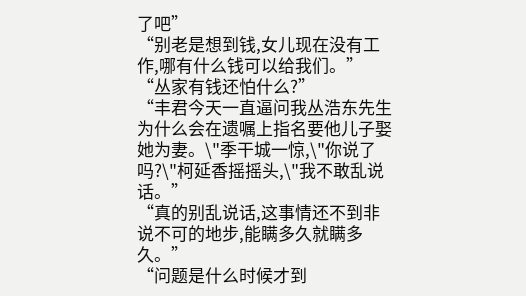了吧”
“别老是想到钱,女儿现在没有工作,哪有什么钱可以给我们。”
“丛家有钱还怕什么?”
“丰君今天一直逼问我丛浩东先生为什么会在遗嘱上指名要他儿子娶她为妻。\"季干城一惊,\"你说了吗?\"柯延香摇摇头,\"我不敢乱说话。”
“真的别乱说话,这事情还不到非说不可的地步,能瞒多久就瞒多久。”
“问题是什么时候才到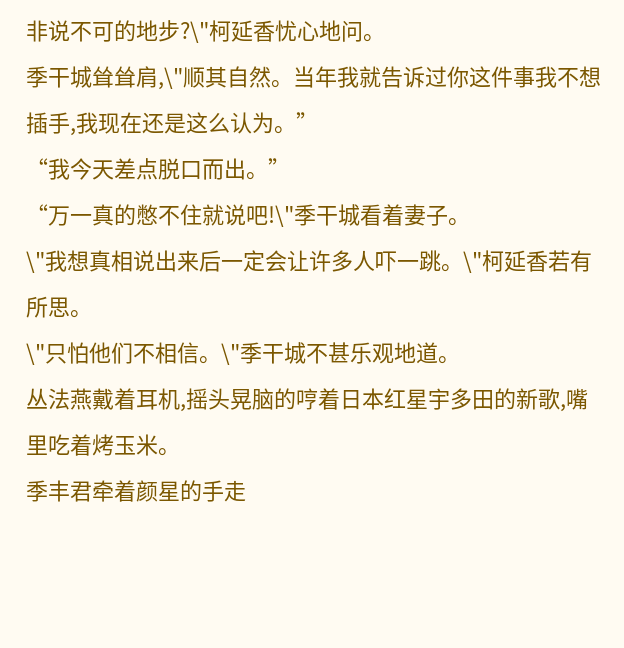非说不可的地步?\"柯延香忧心地问。
季干城耸耸肩,\"顺其自然。当年我就告诉过你这件事我不想插手,我现在还是这么认为。”
“我今天差点脱口而出。”
“万一真的憋不住就说吧!\"季干城看着妻子。
\"我想真相说出来后一定会让许多人吓一跳。\"柯延香若有所思。
\"只怕他们不相信。\"季干城不甚乐观地道。
丛法燕戴着耳机,摇头晃脑的哼着日本红星宇多田的新歌,嘴里吃着烤玉米。
季丰君牵着颜星的手走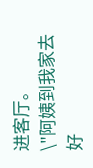进客厅。
\"阿姨到我家去好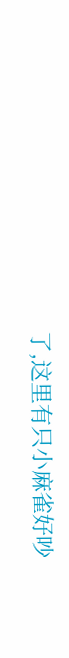了,这里有只小麻雀好吵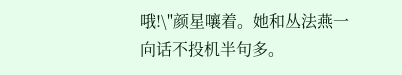哦!\"颜星嚷着。她和丛法燕一向话不投机半句多。